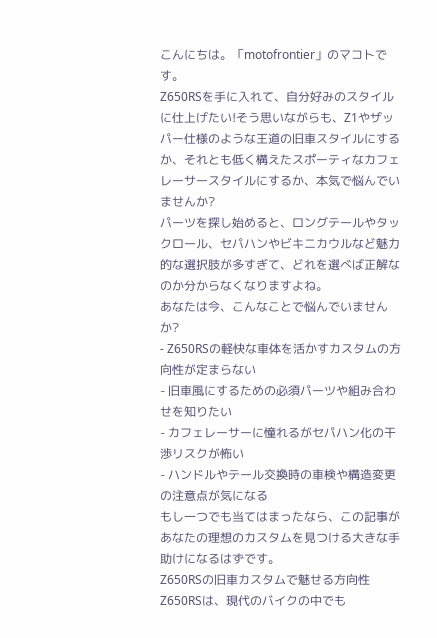こんにちは。「motofrontier」のマコトです。
Z650RSを手に入れて、自分好みのスタイルに仕上げたい!そう思いながらも、Z1やザッパー仕様のような王道の旧車スタイルにするか、それとも低く構えたスポーティなカフェレーサースタイルにするか、本気で悩んでいませんか?
パーツを探し始めると、ロングテールやタックロール、セパハンやビキニカウルなど魅力的な選択肢が多すぎて、どれを選べば正解なのか分からなくなりますよね。
あなたは今、こんなことで悩んでいませんか?
- Z650RSの軽快な車体を活かすカスタムの方向性が定まらない
- 旧車風にするための必須パーツや組み合わせを知りたい
- カフェレーサーに憧れるがセパハン化の干渉リスクが怖い
- ハンドルやテール交換時の車検や構造変更の注意点が気になる
もし一つでも当てはまったなら、この記事があなたの理想のカスタムを見つける大きな手助けになるはずです。
Z650RSの旧車カスタムで魅せる方向性
Z650RSは、現代のバイクの中でも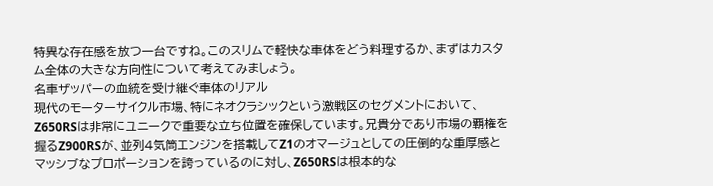特異な存在感を放つ一台ですね。このスリムで軽快な車体をどう料理するか、まずはカスタム全体の大きな方向性について考えてみましょう。
名車ザッパーの血統を受け継ぐ車体のリアル
現代のモーターサイクル市場、特にネオクラシックという激戦区のセグメントにおいて、Z650RSは非常にユニークで重要な立ち位置を確保しています。兄貴分であり市場の覇権を握るZ900RSが、並列4気筒エンジンを搭載してZ1のオマージュとしての圧倒的な重厚感とマッシブなプロポーションを誇っているのに対し、Z650RSは根本的な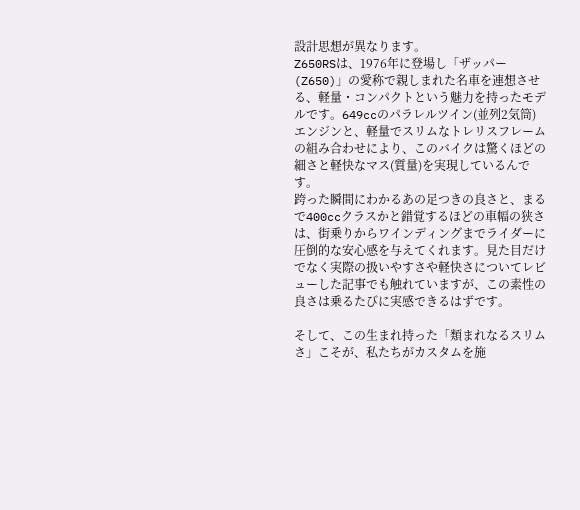設計思想が異なります。
Z650RSは、1976年に登場し「ザッパー(Z650)」の愛称で親しまれた名車を連想させる、軽量・コンパクトという魅力を持ったモデルです。649ccのパラレルツイン(並列2気筒)エンジンと、軽量でスリムなトレリスフレームの組み合わせにより、このバイクは驚くほどの細さと軽快なマス(質量)を実現しているんです。
跨った瞬間にわかるあの足つきの良さと、まるで400ccクラスかと錯覚するほどの車幅の狭さは、街乗りからワインディングまでライダーに圧倒的な安心感を与えてくれます。見た目だけでなく実際の扱いやすさや軽快さについてレビューした記事でも触れていますが、この素性の良さは乗るたびに実感できるはずです。

そして、この生まれ持った「類まれなるスリムさ」こそが、私たちがカスタムを施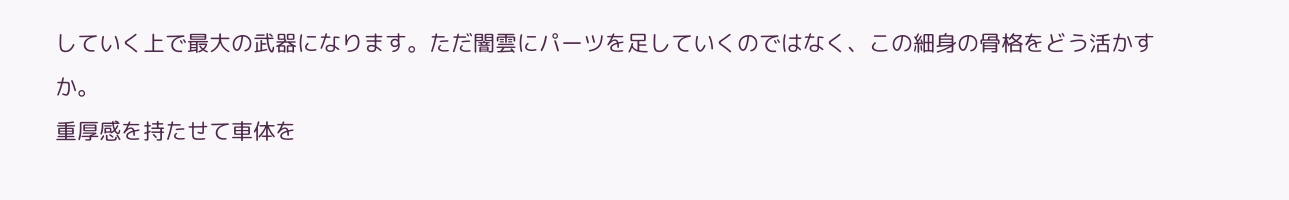していく上で最大の武器になります。ただ闇雲にパーツを足していくのではなく、この細身の骨格をどう活かすか。
重厚感を持たせて車体を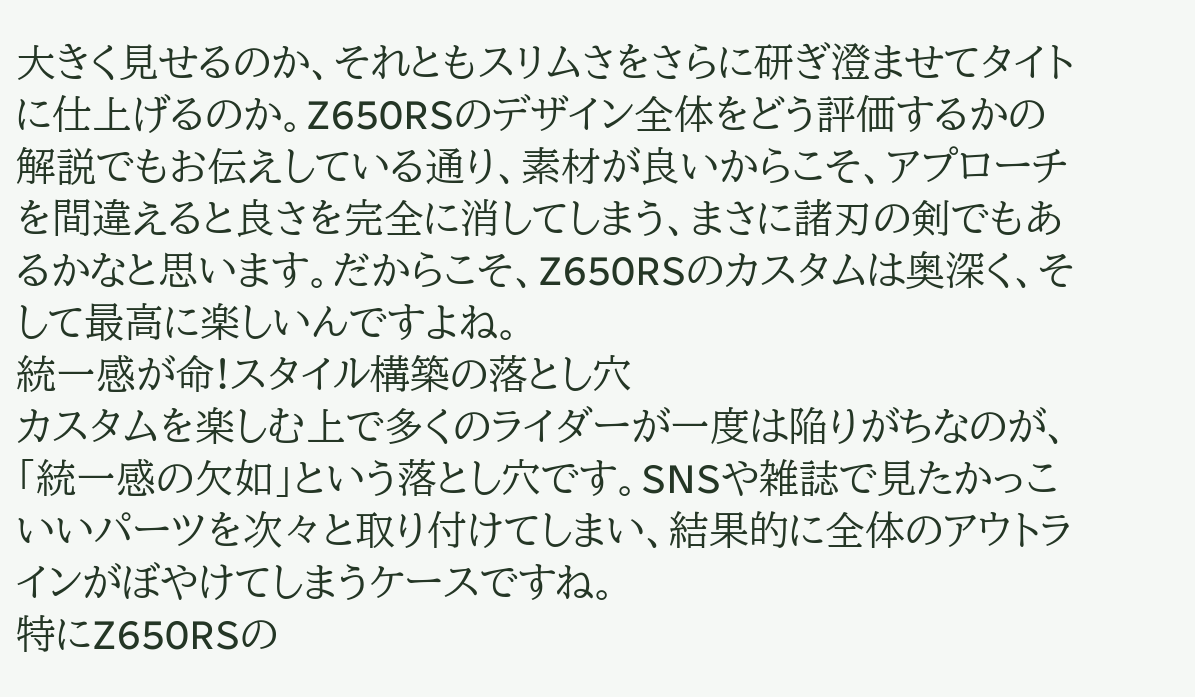大きく見せるのか、それともスリムさをさらに研ぎ澄ませてタイトに仕上げるのか。Z650RSのデザイン全体をどう評価するかの解説でもお伝えしている通り、素材が良いからこそ、アプローチを間違えると良さを完全に消してしまう、まさに諸刃の剣でもあるかなと思います。だからこそ、Z650RSのカスタムは奥深く、そして最高に楽しいんですよね。
統一感が命!スタイル構築の落とし穴
カスタムを楽しむ上で多くのライダーが一度は陥りがちなのが、「統一感の欠如」という落とし穴です。SNSや雑誌で見たかっこいいパーツを次々と取り付けてしまい、結果的に全体のアウトラインがぼやけてしまうケースですね。
特にZ650RSの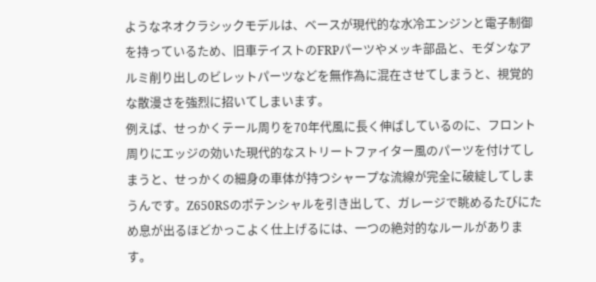ようなネオクラシックモデルは、ベースが現代的な水冷エンジンと電子制御を持っているため、旧車テイストのFRPパーツやメッキ部品と、モダンなアルミ削り出しのビレットパーツなどを無作為に混在させてしまうと、視覚的な散漫さを強烈に招いてしまいます。
例えば、せっかくテール周りを70年代風に長く伸ばしているのに、フロント周りにエッジの効いた現代的なストリートファイター風のパーツを付けてしまうと、せっかくの細身の車体が持つシャープな流線が完全に破綻してしまうんです。Z650RSのポテンシャルを引き出して、ガレージで眺めるたびにため息が出るほどかっこよく仕上げるには、一つの絶対的なルールがあります。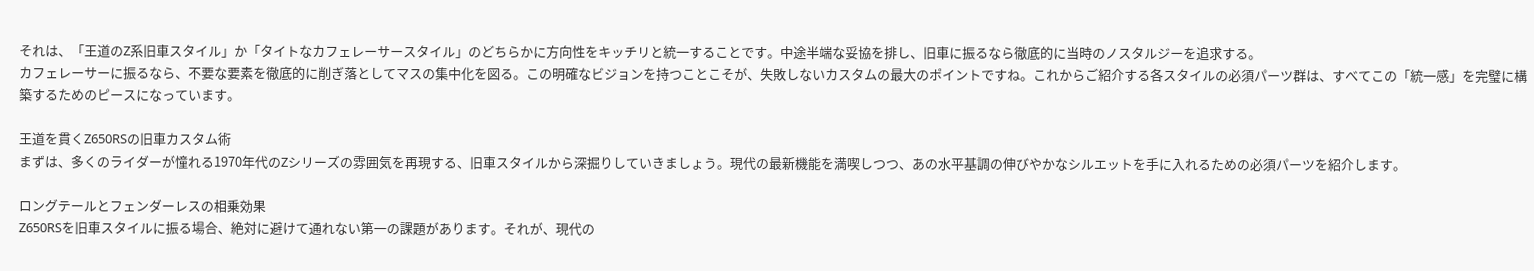それは、「王道のZ系旧車スタイル」か「タイトなカフェレーサースタイル」のどちらかに方向性をキッチリと統一することです。中途半端な妥協を排し、旧車に振るなら徹底的に当時のノスタルジーを追求する。
カフェレーサーに振るなら、不要な要素を徹底的に削ぎ落としてマスの集中化を図る。この明確なビジョンを持つことこそが、失敗しないカスタムの最大のポイントですね。これからご紹介する各スタイルの必須パーツ群は、すべてこの「統一感」を完璧に構築するためのピースになっています。

王道を貫くZ650RSの旧車カスタム術
まずは、多くのライダーが憧れる1970年代のZシリーズの雰囲気を再現する、旧車スタイルから深掘りしていきましょう。現代の最新機能を満喫しつつ、あの水平基調の伸びやかなシルエットを手に入れるための必須パーツを紹介します。

ロングテールとフェンダーレスの相乗効果
Z650RSを旧車スタイルに振る場合、絶対に避けて通れない第一の課題があります。それが、現代の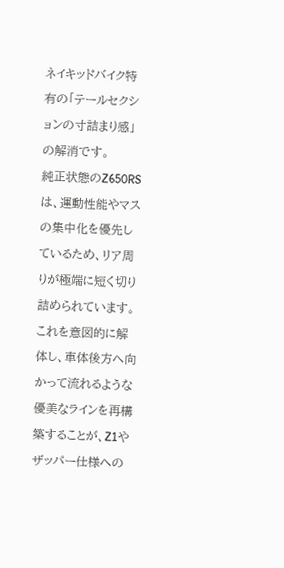ネイキッドバイク特有の「テールセクションの寸詰まり感」の解消です。
純正状態のZ650RSは、運動性能やマスの集中化を優先しているため、リア周りが極端に短く切り詰められています。これを意図的に解体し、車体後方へ向かって流れるような優美なラインを再構築することが、Z1やザッパー仕様への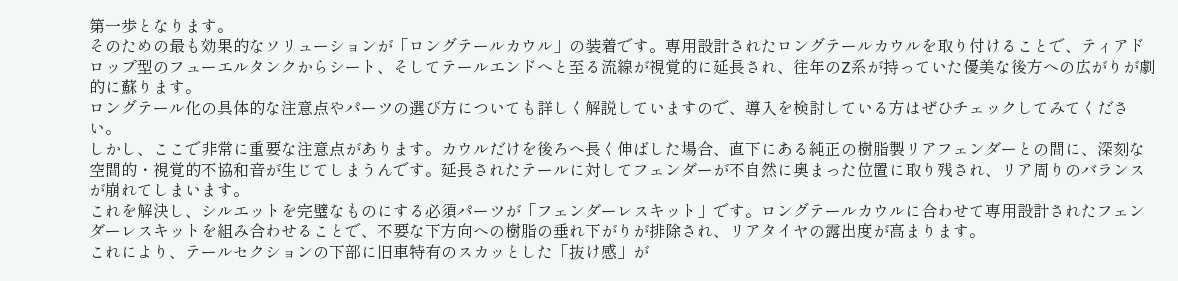第一歩となります。
そのための最も効果的なソリューションが「ロングテールカウル」の装着です。専用設計されたロングテールカウルを取り付けることで、ティアドロップ型のフューエルタンクからシート、そしてテールエンドへと至る流線が視覚的に延長され、往年のZ系が持っていた優美な後方への広がりが劇的に蘇ります。
ロングテール化の具体的な注意点やパーツの選び方についても詳しく解説していますので、導入を検討している方はぜひチェックしてみてください。
しかし、ここで非常に重要な注意点があります。カウルだけを後ろへ長く伸ばした場合、直下にある純正の樹脂製リアフェンダーとの間に、深刻な空間的・視覚的不協和音が生じてしまうんです。延長されたテールに対してフェンダーが不自然に奥まった位置に取り残され、リア周りのバランスが崩れてしまいます。
これを解決し、シルエットを完璧なものにする必須パーツが「フェンダーレスキット」です。ロングテールカウルに合わせて専用設計されたフェンダーレスキットを組み合わせることで、不要な下方向への樹脂の垂れ下がりが排除され、リアタイヤの露出度が高まります。
これにより、テールセクションの下部に旧車特有のスカッとした「抜け感」が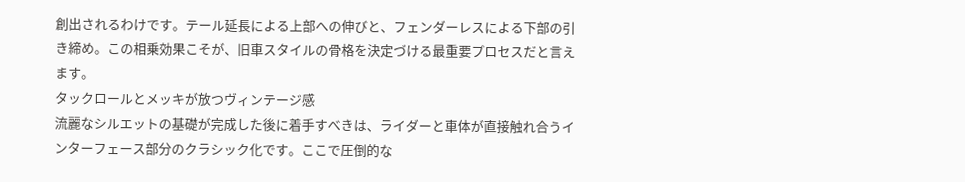創出されるわけです。テール延長による上部への伸びと、フェンダーレスによる下部の引き締め。この相乗効果こそが、旧車スタイルの骨格を決定づける最重要プロセスだと言えます。
タックロールとメッキが放つヴィンテージ感
流麗なシルエットの基礎が完成した後に着手すべきは、ライダーと車体が直接触れ合うインターフェース部分のクラシック化です。ここで圧倒的な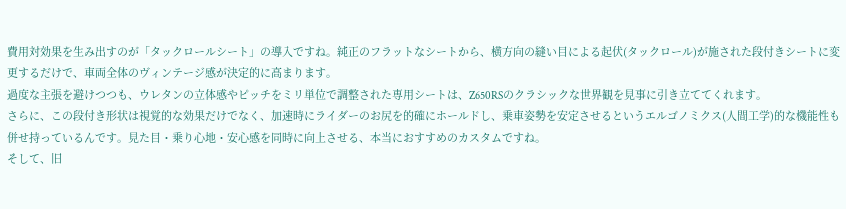費用対効果を生み出すのが「タックロールシート」の導入ですね。純正のフラットなシートから、横方向の縫い目による起伏(タックロール)が施された段付きシートに変更するだけで、車両全体のヴィンテージ感が決定的に高まります。
過度な主張を避けつつも、ウレタンの立体感やピッチをミリ単位で調整された専用シートは、Z650RSのクラシックな世界観を見事に引き立ててくれます。
さらに、この段付き形状は視覚的な効果だけでなく、加速時にライダーのお尻を的確にホールドし、乗車姿勢を安定させるというエルゴノミクス(人間工学)的な機能性も併せ持っているんです。見た目・乗り心地・安心感を同時に向上させる、本当におすすめのカスタムですね。
そして、旧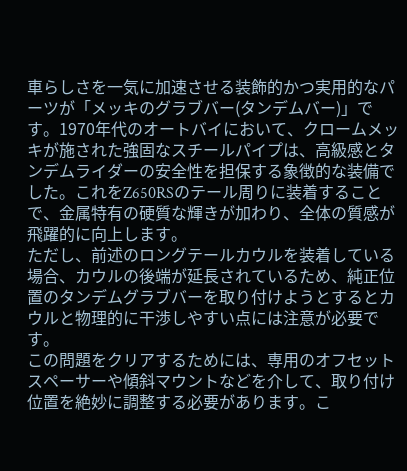車らしさを一気に加速させる装飾的かつ実用的なパーツが「メッキのグラブバー(タンデムバー)」です。1970年代のオートバイにおいて、クロームメッキが施された強固なスチールパイプは、高級感とタンデムライダーの安全性を担保する象徴的な装備でした。これをZ650RSのテール周りに装着することで、金属特有の硬質な輝きが加わり、全体の質感が飛躍的に向上します。
ただし、前述のロングテールカウルを装着している場合、カウルの後端が延長されているため、純正位置のタンデムグラブバーを取り付けようとするとカウルと物理的に干渉しやすい点には注意が必要です。
この問題をクリアするためには、専用のオフセットスペーサーや傾斜マウントなどを介して、取り付け位置を絶妙に調整する必要があります。こ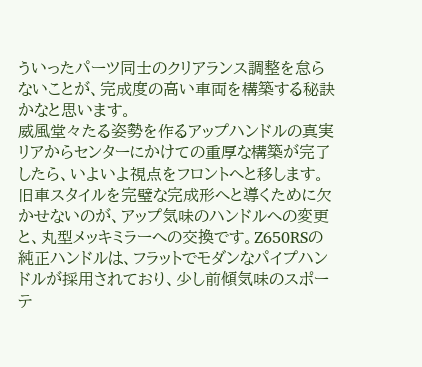ういったパーツ同士のクリアランス調整を怠らないことが、完成度の高い車両を構築する秘訣かなと思います。
威風堂々たる姿勢を作るアップハンドルの真実
リアからセンターにかけての重厚な構築が完了したら、いよいよ視点をフロントへと移します。旧車スタイルを完璧な完成形へと導くために欠かせないのが、アップ気味のハンドルへの変更と、丸型メッキミラーへの交換です。Z650RSの純正ハンドルは、フラットでモダンなパイプハンドルが採用されており、少し前傾気味のスポーテ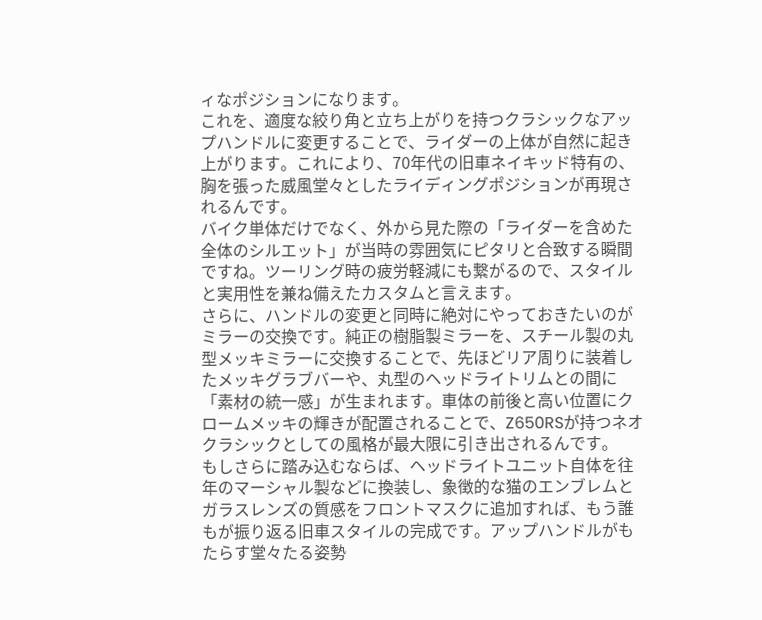ィなポジションになります。
これを、適度な絞り角と立ち上がりを持つクラシックなアップハンドルに変更することで、ライダーの上体が自然に起き上がります。これにより、70年代の旧車ネイキッド特有の、胸を張った威風堂々としたライディングポジションが再現されるんです。
バイク単体だけでなく、外から見た際の「ライダーを含めた全体のシルエット」が当時の雰囲気にピタリと合致する瞬間ですね。ツーリング時の疲労軽減にも繋がるので、スタイルと実用性を兼ね備えたカスタムと言えます。
さらに、ハンドルの変更と同時に絶対にやっておきたいのがミラーの交換です。純正の樹脂製ミラーを、スチール製の丸型メッキミラーに交換することで、先ほどリア周りに装着したメッキグラブバーや、丸型のヘッドライトリムとの間に「素材の統一感」が生まれます。車体の前後と高い位置にクロームメッキの輝きが配置されることで、Z650RSが持つネオクラシックとしての風格が最大限に引き出されるんです。
もしさらに踏み込むならば、ヘッドライトユニット自体を往年のマーシャル製などに換装し、象徴的な猫のエンブレムとガラスレンズの質感をフロントマスクに追加すれば、もう誰もが振り返る旧車スタイルの完成です。アップハンドルがもたらす堂々たる姿勢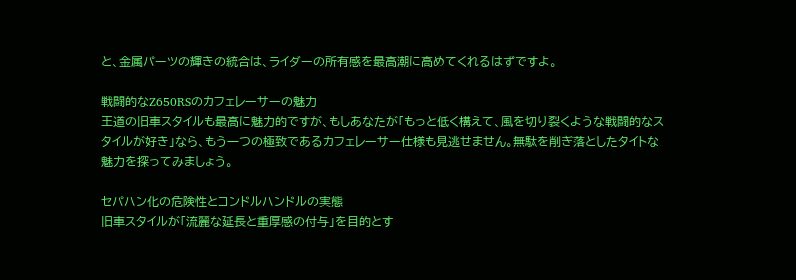と、金属パーツの輝きの統合は、ライダーの所有感を最高潮に高めてくれるはずですよ。

戦闘的なZ650RSのカフェレーサーの魅力
王道の旧車スタイルも最高に魅力的ですが、もしあなたが「もっと低く構えて、風を切り裂くような戦闘的なスタイルが好き」なら、もう一つの極致であるカフェレーサー仕様も見逃せません。無駄を削ぎ落としたタイトな魅力を探ってみましょう。

セパハン化の危険性とコンドルハンドルの実態
旧車スタイルが「流麗な延長と重厚感の付与」を目的とす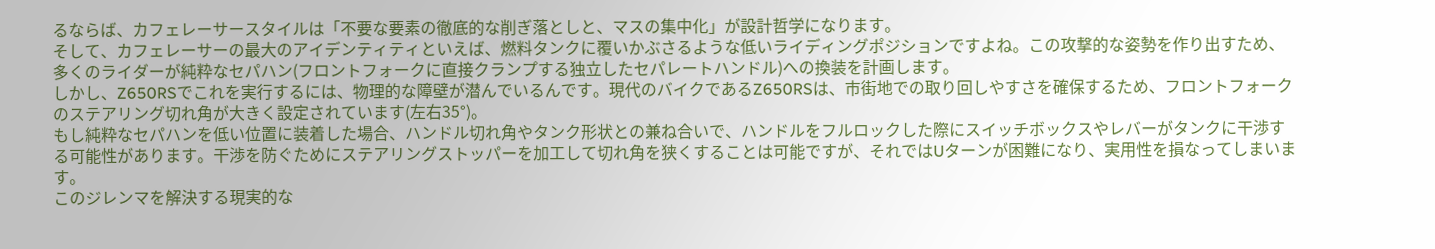るならば、カフェレーサースタイルは「不要な要素の徹底的な削ぎ落としと、マスの集中化」が設計哲学になります。
そして、カフェレーサーの最大のアイデンティティといえば、燃料タンクに覆いかぶさるような低いライディングポジションですよね。この攻撃的な姿勢を作り出すため、多くのライダーが純粋なセパハン(フロントフォークに直接クランプする独立したセパレートハンドル)への換装を計画します。
しかし、Z650RSでこれを実行するには、物理的な障壁が潜んでいるんです。現代のバイクであるZ650RSは、市街地での取り回しやすさを確保するため、フロントフォークのステアリング切れ角が大きく設定されています(左右35°)。
もし純粋なセパハンを低い位置に装着した場合、ハンドル切れ角やタンク形状との兼ね合いで、ハンドルをフルロックした際にスイッチボックスやレバーがタンクに干渉する可能性があります。干渉を防ぐためにステアリングストッパーを加工して切れ角を狭くすることは可能ですが、それではUターンが困難になり、実用性を損なってしまいます。
このジレンマを解決する現実的な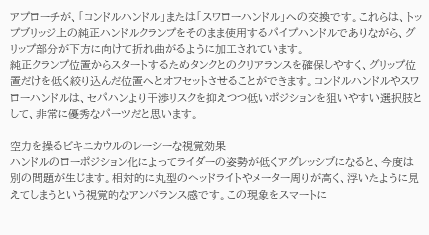アプローチが、「コンドルハンドル」または「スワローハンドル」への交換です。これらは、トップブリッジ上の純正ハンドルクランプをそのまま使用するパイプハンドルでありながら、グリップ部分が下方に向けて折れ曲がるように加工されています。
純正クランプ位置からスタートするためタンクとのクリアランスを確保しやすく、グリップ位置だけを低く絞り込んだ位置へとオフセットさせることができます。コンドルハンドルやスワローハンドルは、セパハンより干渉リスクを抑えつつ低いポジションを狙いやすい選択肢として、非常に優秀なパーツだと思います。

空力を操るビキニカウルのレーシーな視覚効果
ハンドルのローポジション化によってライダーの姿勢が低くアグレッシブになると、今度は別の問題が生じます。相対的に丸型のヘッドライトやメーター周りが高く、浮いたように見えてしまうという視覚的なアンバランス感です。この現象をスマートに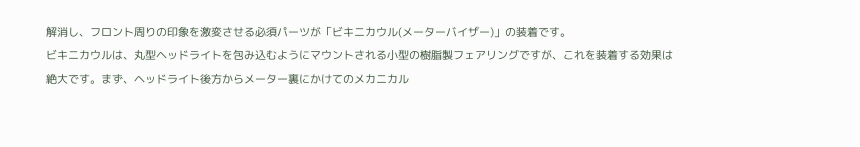解消し、フロント周りの印象を激変させる必須パーツが「ビキニカウル(メーターバイザー)」の装着です。
ビキニカウルは、丸型ヘッドライトを包み込むようにマウントされる小型の樹脂製フェアリングですが、これを装着する効果は絶大です。まず、ヘッドライト後方からメーター裏にかけてのメカニカル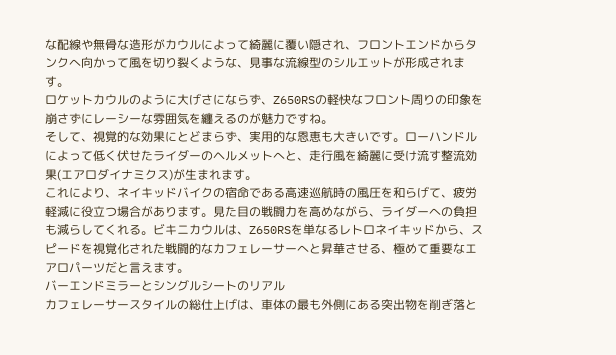な配線や無骨な造形がカウルによって綺麗に覆い隠され、フロントエンドからタンクへ向かって風を切り裂くような、見事な流線型のシルエットが形成されます。
ロケットカウルのように大げさにならず、Z650RSの軽快なフロント周りの印象を崩さずにレーシーな雰囲気を纏えるのが魅力ですね。
そして、視覚的な効果にとどまらず、実用的な恩恵も大きいです。ローハンドルによって低く伏せたライダーのヘルメットへと、走行風を綺麗に受け流す整流効果(エアロダイナミクス)が生まれます。
これにより、ネイキッドバイクの宿命である高速巡航時の風圧を和らげて、疲労軽減に役立つ場合があります。見た目の戦闘力を高めながら、ライダーへの負担も減らしてくれる。ビキニカウルは、Z650RSを単なるレトロネイキッドから、スピードを視覚化された戦闘的なカフェレーサーへと昇華させる、極めて重要なエアロパーツだと言えます。
バーエンドミラーとシングルシートのリアル
カフェレーサースタイルの総仕上げは、車体の最も外側にある突出物を削ぎ落と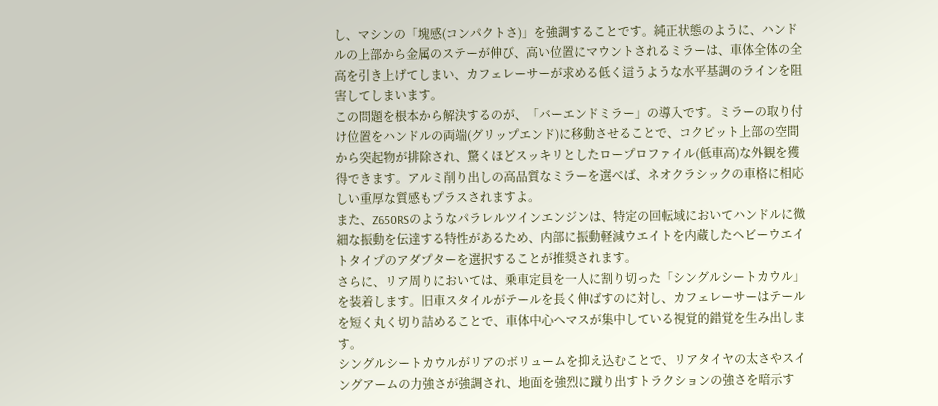し、マシンの「塊感(コンパクトさ)」を強調することです。純正状態のように、ハンドルの上部から金属のステーが伸び、高い位置にマウントされるミラーは、車体全体の全高を引き上げてしまい、カフェレーサーが求める低く這うような水平基調のラインを阻害してしまいます。
この問題を根本から解決するのが、「バーエンドミラー」の導入です。ミラーの取り付け位置をハンドルの両端(グリップエンド)に移動させることで、コクピット上部の空間から突起物が排除され、驚くほどスッキリとしたロープロファイル(低車高)な外観を獲得できます。アルミ削り出しの高品質なミラーを選べば、ネオクラシックの車格に相応しい重厚な質感もプラスされますよ。
また、Z650RSのようなパラレルツインエンジンは、特定の回転域においてハンドルに微細な振動を伝達する特性があるため、内部に振動軽減ウエイトを内蔵したヘビーウエイトタイプのアダプターを選択することが推奨されます。
さらに、リア周りにおいては、乗車定員を一人に割り切った「シングルシートカウル」を装着します。旧車スタイルがテールを長く伸ばすのに対し、カフェレーサーはテールを短く丸く切り詰めることで、車体中心へマスが集中している視覚的錯覚を生み出します。
シングルシートカウルがリアのボリュームを抑え込むことで、リアタイヤの太さやスイングアームの力強さが強調され、地面を強烈に蹴り出すトラクションの強さを暗示す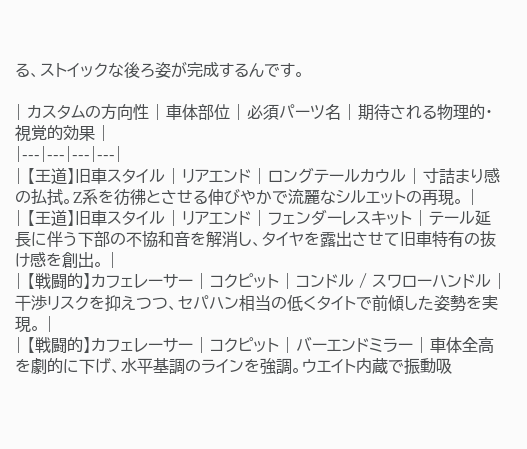る、ストイックな後ろ姿が完成するんです。

| カスタムの方向性 | 車体部位 | 必須パーツ名 | 期待される物理的・視覚的効果 |
|---|---|---|---|
| 【王道】旧車スタイル | リアエンド | ロングテールカウル | 寸詰まり感の払拭。Z系を彷彿とさせる伸びやかで流麗なシルエットの再現。 |
| 【王道】旧車スタイル | リアエンド | フェンダーレスキット | テール延長に伴う下部の不協和音を解消し、タイヤを露出させて旧車特有の抜け感を創出。 |
| 【戦闘的】カフェレーサー | コクピット | コンドル / スワローハンドル | 干渉リスクを抑えつつ、セパハン相当の低くタイトで前傾した姿勢を実現。 |
| 【戦闘的】カフェレーサー | コクピット | バーエンドミラー | 車体全高を劇的に下げ、水平基調のラインを強調。ウエイト内蔵で振動吸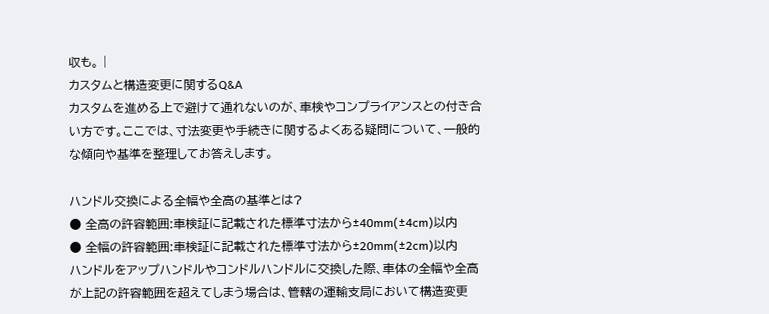収も。 |
カスタムと構造変更に関するQ&A
カスタムを進める上で避けて通れないのが、車検やコンプライアンスとの付き合い方です。ここでは、寸法変更や手続きに関するよくある疑問について、一般的な傾向や基準を整理してお答えします。

ハンドル交換による全幅や全高の基準とは?
● 全高の許容範囲:車検証に記載された標準寸法から±40mm(±4cm)以内
● 全幅の許容範囲:車検証に記載された標準寸法から±20mm(±2cm)以内
ハンドルをアップハンドルやコンドルハンドルに交換した際、車体の全幅や全高が上記の許容範囲を超えてしまう場合は、管轄の運輸支局において構造変更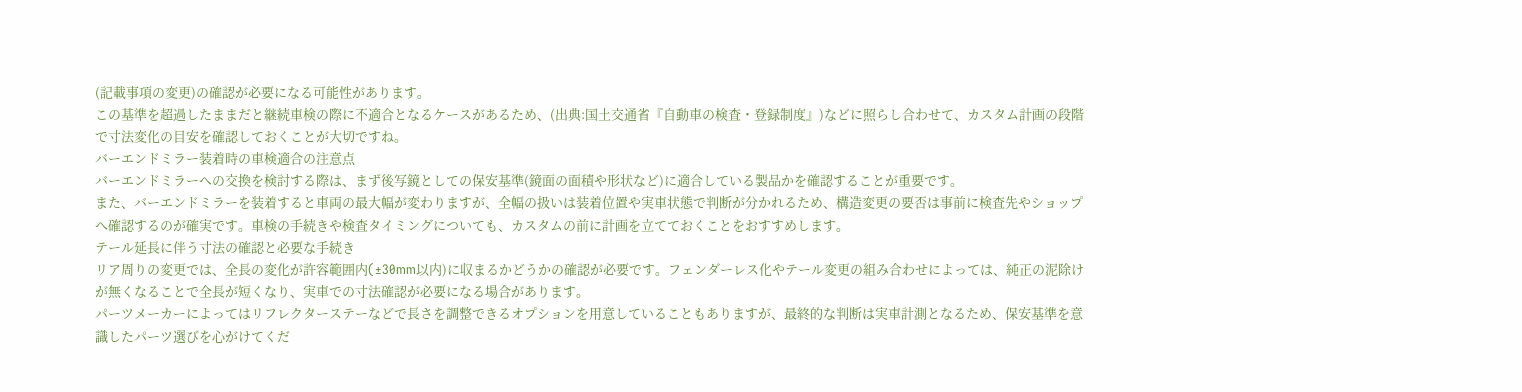(記載事項の変更)の確認が必要になる可能性があります。
この基準を超過したままだと継続車検の際に不適合となるケースがあるため、(出典:国土交通省『自動車の検査・登録制度』)などに照らし合わせて、カスタム計画の段階で寸法変化の目安を確認しておくことが大切ですね。
バーエンドミラー装着時の車検適合の注意点
バーエンドミラーへの交換を検討する際は、まず後写鏡としての保安基準(鏡面の面積や形状など)に適合している製品かを確認することが重要です。
また、バーエンドミラーを装着すると車両の最大幅が変わりますが、全幅の扱いは装着位置や実車状態で判断が分かれるため、構造変更の要否は事前に検査先やショップへ確認するのが確実です。車検の手続きや検査タイミングについても、カスタムの前に計画を立てておくことをおすすめします。
テール延長に伴う寸法の確認と必要な手続き
リア周りの変更では、全長の変化が許容範囲内(±30mm以内)に収まるかどうかの確認が必要です。フェンダーレス化やテール変更の組み合わせによっては、純正の泥除けが無くなることで全長が短くなり、実車での寸法確認が必要になる場合があります。
パーツメーカーによってはリフレクターステーなどで長さを調整できるオプションを用意していることもありますが、最終的な判断は実車計測となるため、保安基準を意識したパーツ選びを心がけてくだ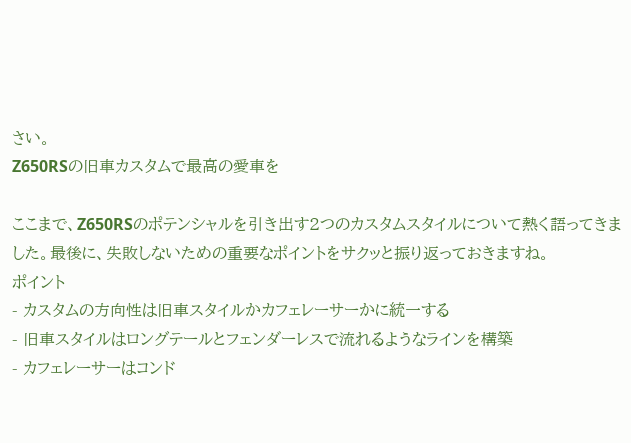さい。
Z650RSの旧車カスタムで最高の愛車を

ここまで、Z650RSのポテンシャルを引き出す2つのカスタムスタイルについて熱く語ってきました。最後に、失敗しないための重要なポイントをサクッと振り返っておきますね。
ポイント
- カスタムの方向性は旧車スタイルかカフェレーサーかに統一する
- 旧車スタイルはロングテールとフェンダーレスで流れるようなラインを構築
- カフェレーサーはコンド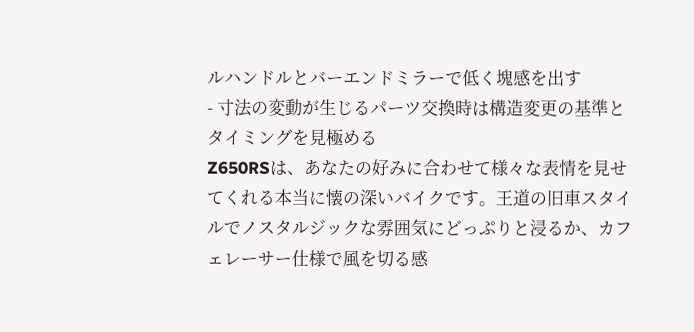ルハンドルとバーエンドミラーで低く塊感を出す
- 寸法の変動が生じるパーツ交換時は構造変更の基準とタイミングを見極める
Z650RSは、あなたの好みに合わせて様々な表情を見せてくれる本当に懐の深いバイクです。王道の旧車スタイルでノスタルジックな雰囲気にどっぷりと浸るか、カフェレーサー仕様で風を切る感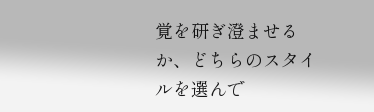覚を研ぎ澄ませるか、どちらのスタイルを選んで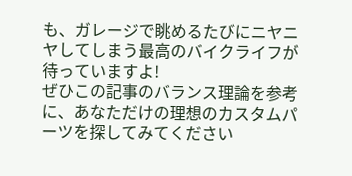も、ガレージで眺めるたびにニヤニヤしてしまう最高のバイクライフが待っていますよ!
ぜひこの記事のバランス理論を参考に、あなただけの理想のカスタムパーツを探してみてください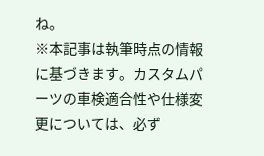ね。
※本記事は執筆時点の情報に基づきます。カスタムパーツの車検適合性や仕様変更については、必ず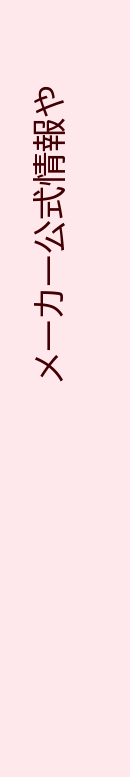メーカー公式情報や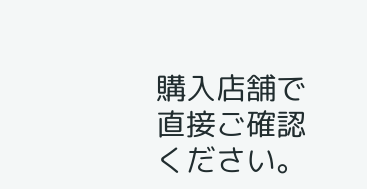購入店舗で直接ご確認ください。